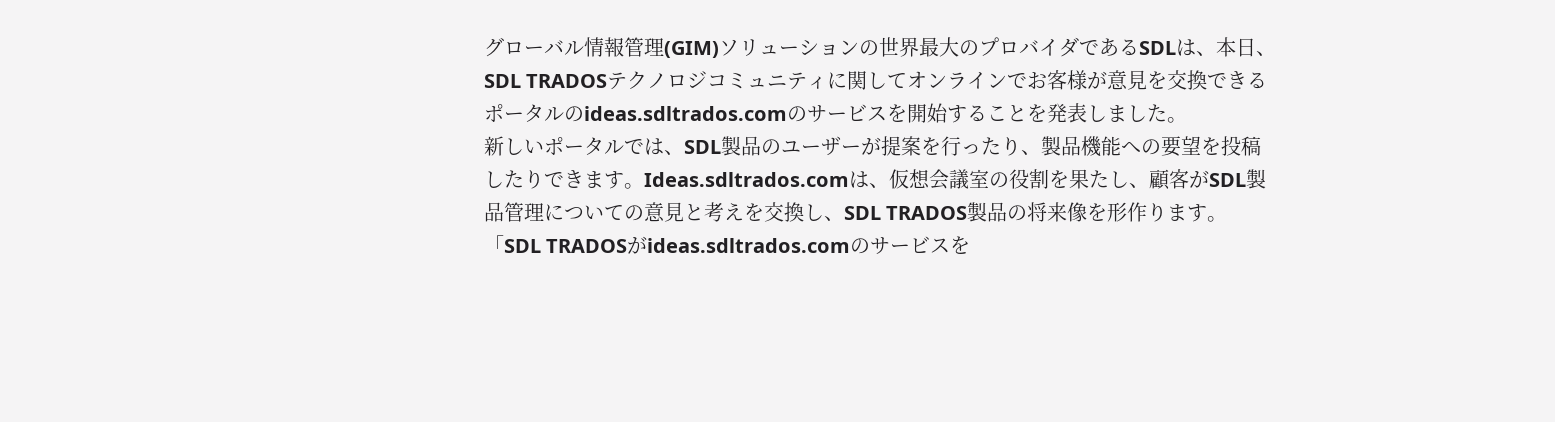グローバル情報管理(GIM)ソリューションの世界最大のプロバイダであるSDLは、本日、SDL TRADOSテクノロジコミュニティに関してオンラインでお客様が意見を交換できるポータルのideas.sdltrados.comのサービスを開始することを発表しました。
新しいポータルでは、SDL製品のユーザーが提案を行ったり、製品機能への要望を投稿したりできます。Ideas.sdltrados.comは、仮想会議室の役割を果たし、顧客がSDL製品管理についての意見と考えを交換し、SDL TRADOS製品の将来像を形作ります。
「SDL TRADOSがideas.sdltrados.comのサービスを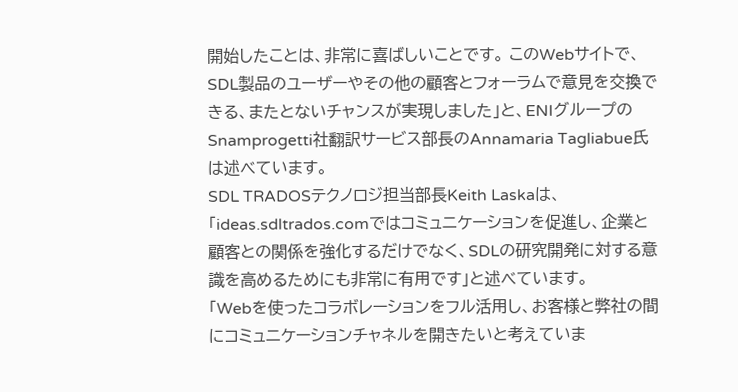開始したことは、非常に喜ばしいことです。 このWebサイトで、SDL製品のユーザーやその他の顧客とフォーラムで意見を交換できる、またとないチャンスが実現しました」と、ENIグループのSnamprogetti社翻訳サービス部長のAnnamaria Tagliabue氏は述べています。
SDL TRADOSテクノロジ担当部長Keith Laskaは、「ideas.sdltrados.comではコミュニケーションを促進し、企業と顧客との関係を強化するだけでなく、SDLの研究開発に対する意識を高めるためにも非常に有用です」と述べています。
「Webを使ったコラボレーションをフル活用し、お客様と弊社の間にコミュニケーションチャネルを開きたいと考えていま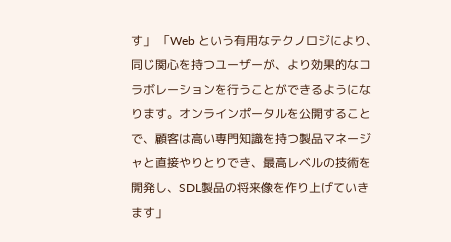す」 「Web という有用なテクノロジにより、同じ関心を持つユーザーが、より効果的なコラボレーションを行うことができるようになります。オンラインポータルを公開することで、顧客は高い専門知識を持つ製品マネージャと直接やりとりでき、最高レベルの技術を開発し、SDL製品の将来像を作り上げていきます」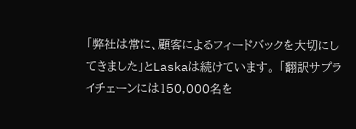「弊社は常に、顧客によるフィードバックを大切にしてきました」とLaskaは続けています。 「翻訳サプライチェーンには150,000名を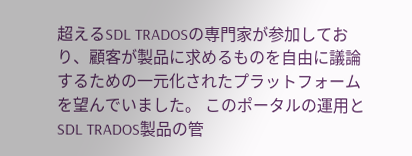超えるSDL TRADOSの専門家が参加しており、顧客が製品に求めるものを自由に議論するための一元化されたプラットフォームを望んでいました。 このポータルの運用とSDL TRADOS製品の管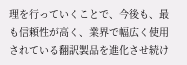理を行っていくことで、今後も、最も信頼性が高く、業界で幅広く使用されている翻訳製品を進化させ続け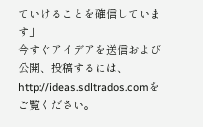ていけることを確信しています」
今すぐアイデアを送信および公開、投稿するには、http://ideas.sdltrados.comをご覧ください。